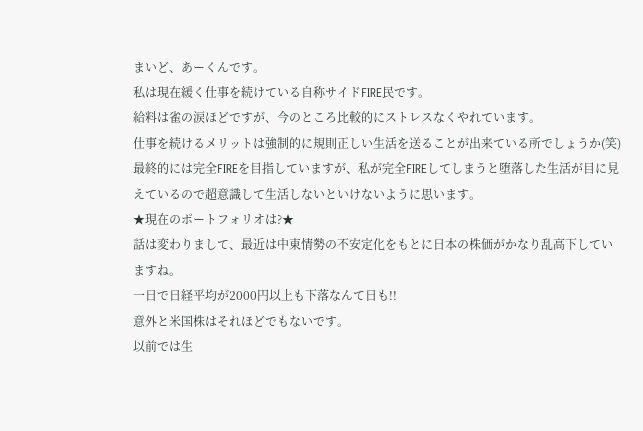まいど、あーくんです。
私は現在緩く仕事を続けている自称サイドFIRE民です。
給料は雀の涙ほどですが、今のところ比較的にストレスなくやれています。
仕事を続けるメリットは強制的に規則正しい生活を送ることが出来ている所でしょうか(笑)
最終的には完全FIREを目指していますが、私が完全FIREしてしまうと堕落した生活が目に見えているので超意識して生活しないといけないように思います。
★現在のポートフォリオは?★
話は変わりまして、最近は中東情勢の不安定化をもとに日本の株価がかなり乱高下していますね。
一日で日経平均が2000円以上も下落なんて日も!!
意外と米国株はそれほどでもないです。
以前では生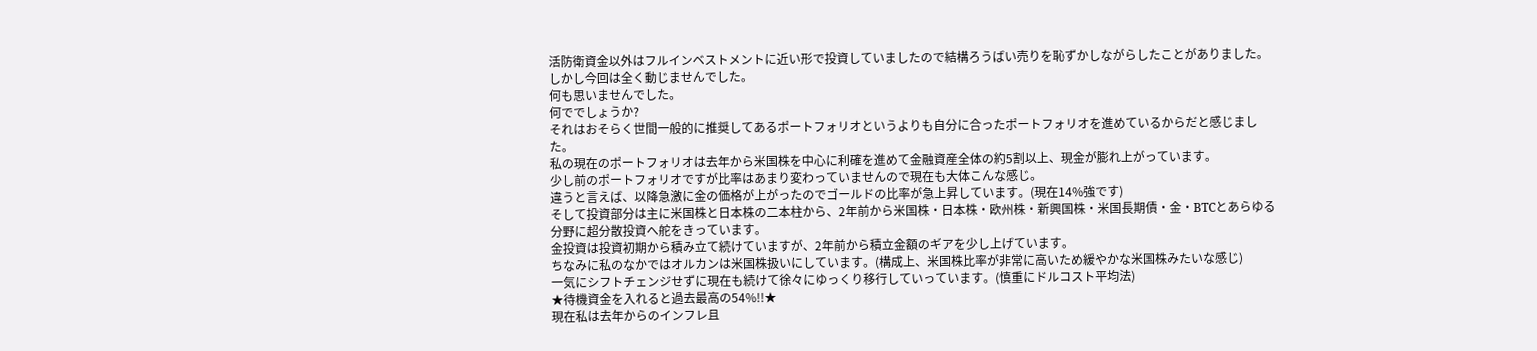活防衛資金以外はフルインベストメントに近い形で投資していましたので結構ろうばい売りを恥ずかしながらしたことがありました。
しかし今回は全く動じませんでした。
何も思いませんでした。
何ででしょうか?
それはおそらく世間一般的に推奨してあるポートフォリオというよりも自分に合ったポートフォリオを進めているからだと感じました。
私の現在のポートフォリオは去年から米国株を中心に利確を進めて金融資産全体の約5割以上、現金が膨れ上がっています。
少し前のポートフォリオですが比率はあまり変わっていませんので現在も大体こんな感じ。
違うと言えば、以降急激に金の価格が上がったのでゴールドの比率が急上昇しています。(現在14%強です)
そして投資部分は主に米国株と日本株の二本柱から、2年前から米国株・日本株・欧州株・新興国株・米国長期債・金・BTCとあらゆる分野に超分散投資へ舵をきっています。
金投資は投資初期から積み立て続けていますが、2年前から積立金額のギアを少し上げています。
ちなみに私のなかではオルカンは米国株扱いにしています。(構成上、米国株比率が非常に高いため緩やかな米国株みたいな感じ)
一気にシフトチェンジせずに現在も続けて徐々にゆっくり移行していっています。(慎重にドルコスト平均法)
★待機資金を入れると過去最高の54%!!★
現在私は去年からのインフレ且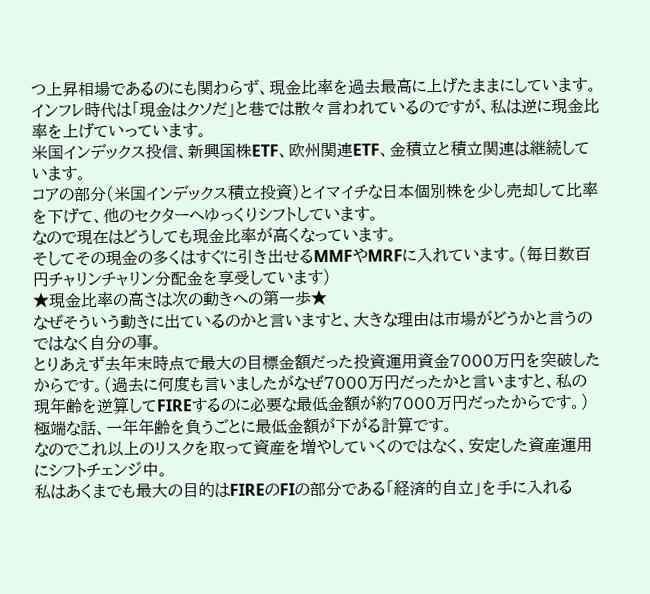つ上昇相場であるのにも関わらず、現金比率を過去最高に上げたままにしています。
インフレ時代は「現金はクソだ」と巷では散々言われているのですが、私は逆に現金比率を上げていっています。
米国インデックス投信、新興国株ETF、欧州関連ETF、金積立と積立関連は継続しています。
コアの部分(米国インデックス積立投資)とイマイチな日本個別株を少し売却して比率を下げて、他のセクターへゆっくりシフトしています。
なので現在はどうしても現金比率が高くなっています。
そしてその現金の多くはすぐに引き出せるMMFやMRFに入れています。(毎日数百円チャリンチャリン分配金を享受しています)
★現金比率の高さは次の動きへの第一歩★
なぜそういう動きに出ているのかと言いますと、大きな理由は市場がどうかと言うのではなく自分の事。
とりあえず去年末時点で最大の目標金額だった投資運用資金7000万円を突破したからです。(過去に何度も言いましたがなぜ7000万円だったかと言いますと、私の現年齢を逆算してFIREするのに必要な最低金額が約7000万円だったからです。)
極端な話、一年年齢を負うごとに最低金額が下がる計算です。
なのでこれ以上のリスクを取って資産を増やしていくのではなく、安定した資産運用にシフトチェンジ中。
私はあくまでも最大の目的はFIREのFIの部分である「経済的自立」を手に入れる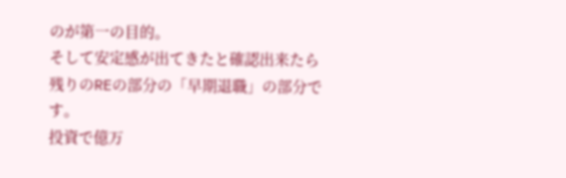のが第一の目的。
そして安定感が出てきたと確認出来たら残りのREの部分の「早期退職」の部分です。
投資で億万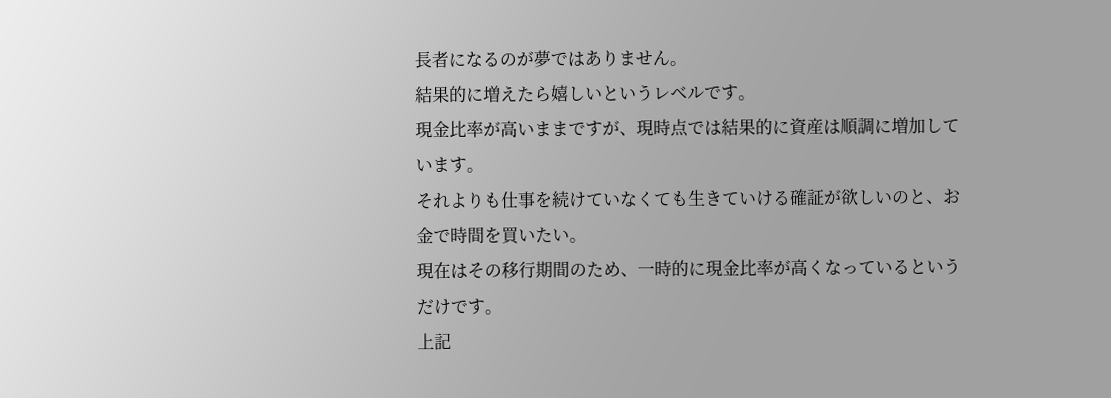長者になるのが夢ではありません。
結果的に増えたら嬉しいというレベルです。
現金比率が高いままですが、現時点では結果的に資産は順調に増加しています。
それよりも仕事を続けていなくても生きていける確証が欲しいのと、お金で時間を買いたい。
現在はその移行期間のため、一時的に現金比率が高くなっているというだけです。
上記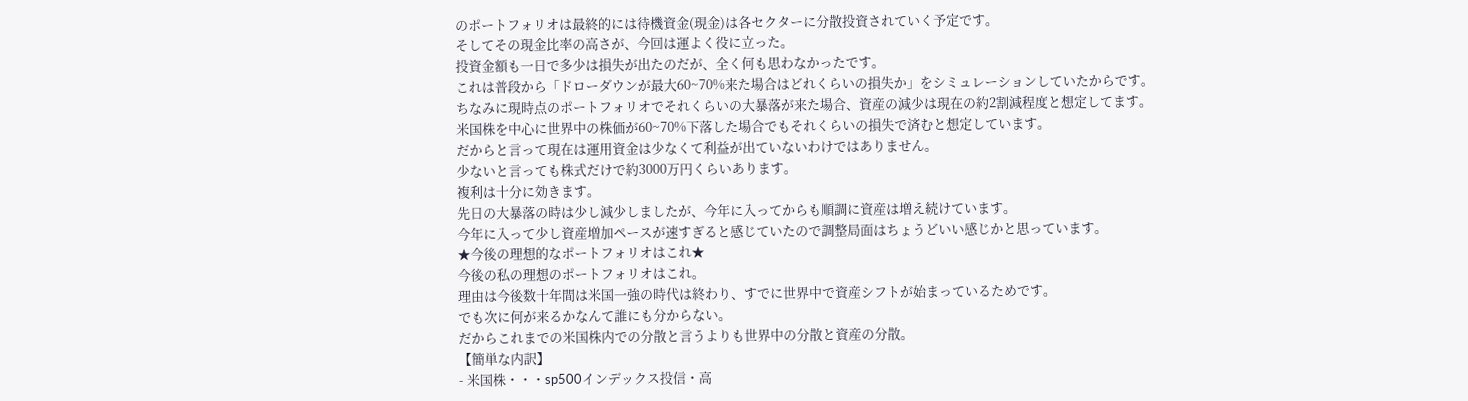のポートフォリオは最終的には待機資金(現金)は各セクターに分散投資されていく予定です。
そしてその現金比率の高さが、今回は運よく役に立った。
投資金額も一日で多少は損失が出たのだが、全く何も思わなかったです。
これは普段から「ドローダウンが最大60~70%来た場合はどれくらいの損失か」をシミュレーションしていたからです。
ちなみに現時点のポートフォリオでそれくらいの大暴落が来た場合、資産の減少は現在の約2割減程度と想定してます。
米国株を中心に世界中の株価が60~70%下落した場合でもそれくらいの損失で済むと想定しています。
だからと言って現在は運用資金は少なくて利益が出ていないわけではありません。
少ないと言っても株式だけで約3000万円くらいあります。
複利は十分に効きます。
先日の大暴落の時は少し減少しましたが、今年に入ってからも順調に資産は増え続けています。
今年に入って少し資産増加ペースが速すぎると感じていたので調整局面はちょうどいい感じかと思っています。
★今後の理想的なポートフォリオはこれ★
今後の私の理想のポートフォリオはこれ。
理由は今後数十年間は米国一強の時代は終わり、すでに世界中で資産シフトが始まっているためです。
でも次に何が来るかなんて誰にも分からない。
だからこれまでの米国株内での分散と言うよりも世界中の分散と資産の分散。
【簡単な内訳】
- 米国株・・・sp500インデックス投信・高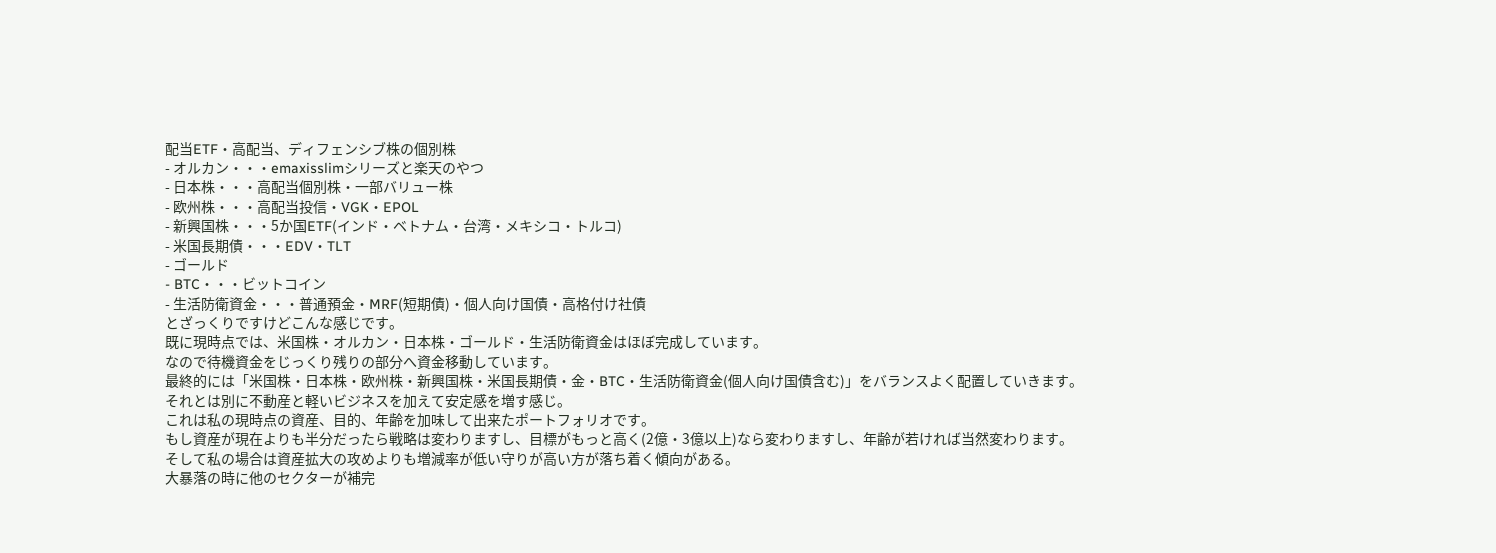配当ETF・高配当、ディフェンシブ株の個別株
- オルカン・・・emaxisslimシリーズと楽天のやつ
- 日本株・・・高配当個別株・一部バリュー株
- 欧州株・・・高配当投信・VGK・EPOL
- 新興国株・・・5か国ETF(インド・ベトナム・台湾・メキシコ・トルコ)
- 米国長期債・・・EDV・TLT
- ゴールド
- BTC・・・ビットコイン
- 生活防衛資金・・・普通預金・MRF(短期債)・個人向け国債・高格付け社債
とざっくりですけどこんな感じです。
既に現時点では、米国株・オルカン・日本株・ゴールド・生活防衛資金はほぼ完成しています。
なので待機資金をじっくり残りの部分へ資金移動しています。
最終的には「米国株・日本株・欧州株・新興国株・米国長期債・金・BTC・生活防衛資金(個人向け国債含む)」をバランスよく配置していきます。
それとは別に不動産と軽いビジネスを加えて安定感を増す感じ。
これは私の現時点の資産、目的、年齢を加味して出来たポートフォリオです。
もし資産が現在よりも半分だったら戦略は変わりますし、目標がもっと高く(2億・3億以上)なら変わりますし、年齢が若ければ当然変わります。
そして私の場合は資産拡大の攻めよりも増減率が低い守りが高い方が落ち着く傾向がある。
大暴落の時に他のセクターが補完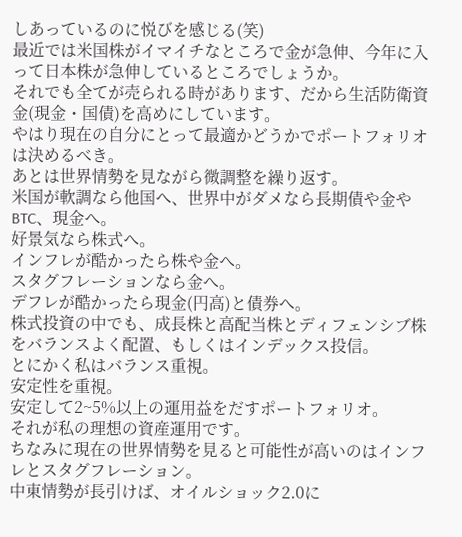しあっているのに悦びを感じる(笑)
最近では米国株がイマイチなところで金が急伸、今年に入って日本株が急伸しているところでしょうか。
それでも全てが売られる時があります、だから生活防衛資金(現金・国債)を高めにしています。
やはり現在の自分にとって最適かどうかでポートフォリオは決めるべき。
あとは世界情勢を見ながら微調整を繰り返す。
米国が軟調なら他国へ、世界中がダメなら長期債や金やBTC、現金へ。
好景気なら株式へ。
インフレが酷かったら株や金へ。
スタグフレーションなら金へ。
デフレが酷かったら現金(円高)と債券へ。
株式投資の中でも、成長株と高配当株とディフェンシブ株をバランスよく配置、もしくはインデックス投信。
とにかく私はバランス重視。
安定性を重視。
安定して2~5%以上の運用益をだすポートフォリオ。
それが私の理想の資産運用です。
ちなみに現在の世界情勢を見ると可能性が高いのはインフレとスタグフレーション。
中東情勢が長引けば、オイルショック2.0に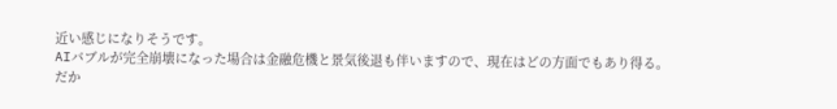近い感じになりそうです。
AIバブルが完全崩壊になった場合は金融危機と景気後退も伴いますので、現在はどの方面でもあり得る。
だか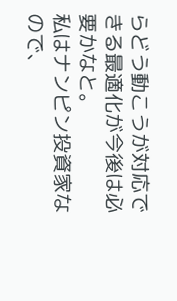らどう動こうが対応できる最適化が今後は必要かなと。
私はナンピン投資家なので、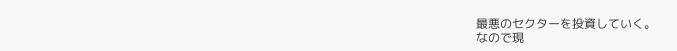最悪のセクターを投資していく。
なので現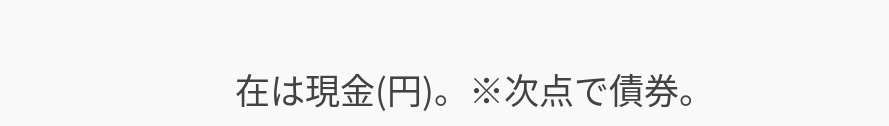在は現金(円)。※次点で債券。